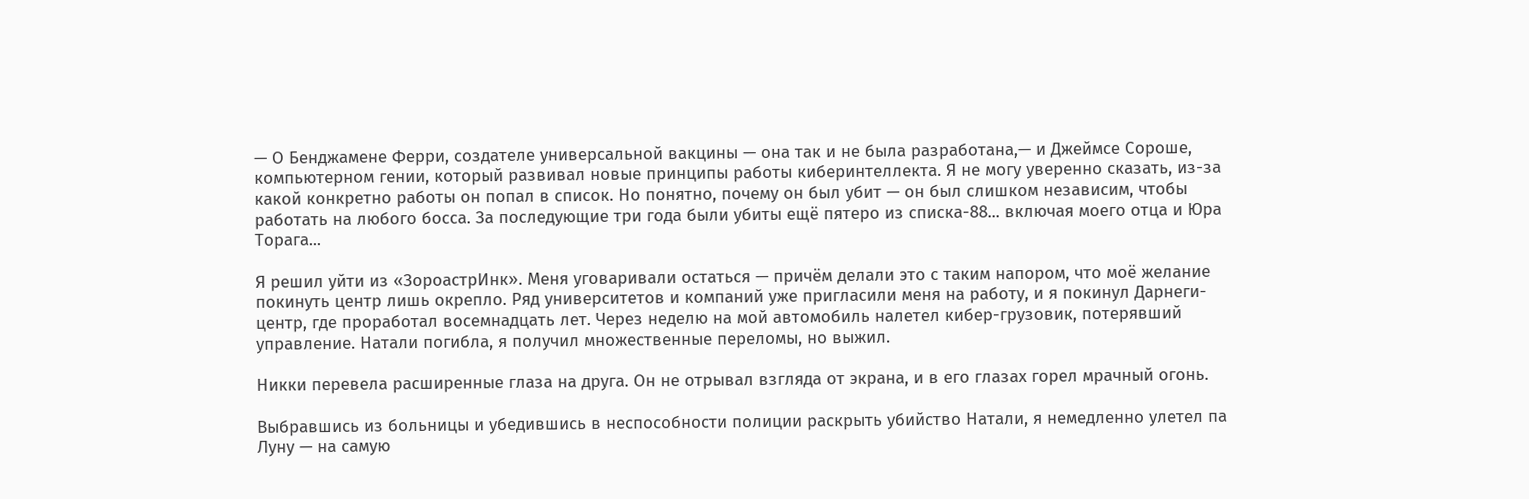— О Бенджамене Ферри, создателе универсальной вакцины — она так и не была разработана,— и Джеймсе Сороше, компьютерном гении, который развивал новые принципы работы киберинтеллекта. Я не могу уверенно сказать, из-за какой конкретно работы он попал в список. Но понятно, почему он был убит — он был слишком независим, чтобы работать на любого босса. За последующие три года были убиты ещё пятеро из списка-88... включая моего отца и Юра Торага...

Я решил уйти из «ЗороастрИнк». Меня уговаривали остаться — причём делали это с таким напором, что моё желание покинуть центр лишь окрепло. Ряд университетов и компаний уже пригласили меня на работу, и я покинул Дарнеги-центр, где проработал восемнадцать лет. Через неделю на мой автомобиль налетел кибер-грузовик, потерявший управление. Натали погибла, я получил множественные переломы, но выжил.

Никки перевела расширенные глаза на друга. Он не отрывал взгляда от экрана, и в его глазах горел мрачный огонь.

Выбравшись из больницы и убедившись в неспособности полиции раскрыть убийство Натали, я немедленно улетел па Луну — на самую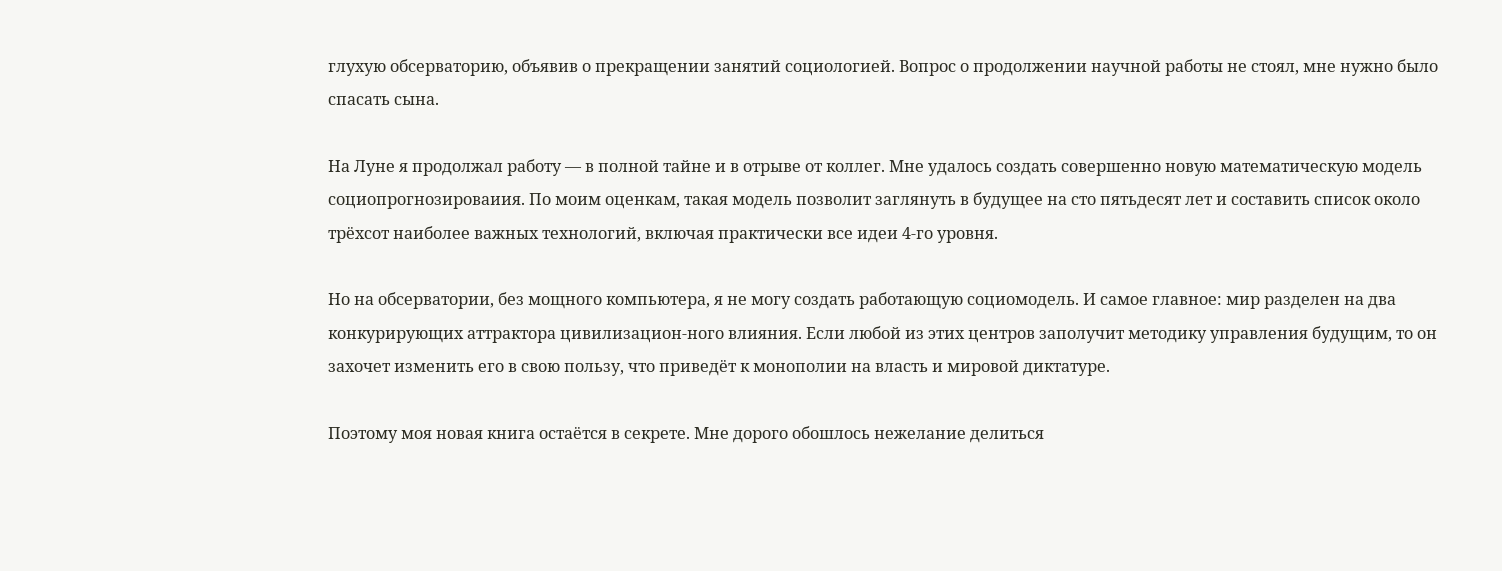глухую обсерваторию, объявив о прекращении занятий социологией. Вопрос о продолжении научной работы не стоял, мне нужно было спасать сына.

На Луне я продолжал работу — в полной тайне и в отрыве от коллег. Мне удалось создать совершенно новую математическую модель социопрогнозироваиия. По моим оценкам, такая модель позволит заглянуть в будущее на сто пятьдесят лет и составить список около трёхсот наиболее важных технологий, включая практически все идеи 4-го уровня.

Но на обсерватории, без мощного компьютера, я не могу создать работающую социомодель. И самое главное: мир разделен на два конкурирующих аттрактора цивилизацион-ного влияния. Если любой из этих центров заполучит методику управления будущим, то он захочет изменить его в свою пользу, что приведёт к монополии на власть и мировой диктатуре.

Поэтому моя новая книга остаётся в секрете. Мне дорого обошлось нежелание делиться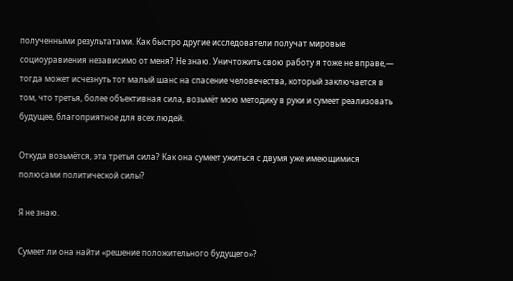полученными результатами. Как быстро другие исследователи получат мировые социоуравиения независимо от меня? Не знаю. Уничтожить свою работу я тоже не вправе,— тогда может исчезнуть тот малый шанс на спасение человечества, который заключается в том, что третья, более объективная сила, возьмёт мою методику в руки и сумеет реализовать будущее, благоприятное для всех людей.

Откуда возьмётся, эта третья сила? Как она сумеет ужиться с двумя уже имеющимися полюсами политической силы?

Я не знаю.

Сумеет ли она найти «решение положительного будущего»?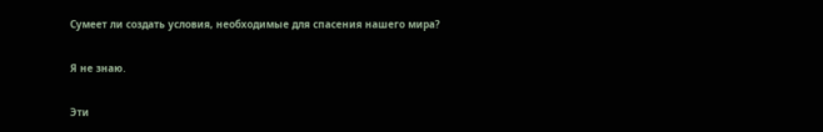Сумеет ли создать условия, необходимые для спасения нашего мира?

Я не знаю.

Эти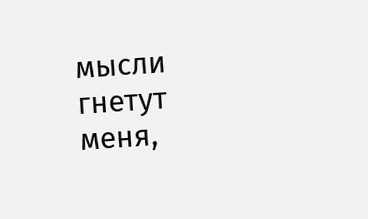мысли гнетут меня,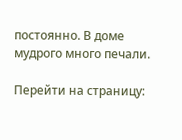постоянно. В доме мудрого много печали.

Перейти на страницу: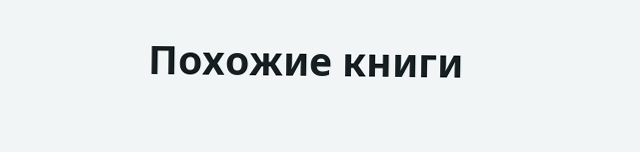Похожие книги